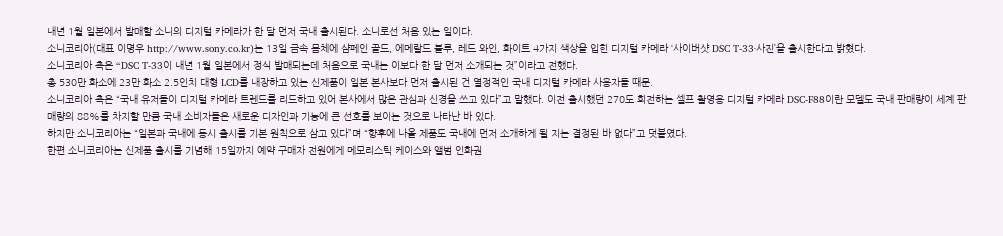내년 1월 일본에서 발매할 소니의 디지털 카메라가 한 달 먼저 국내 출시된다. 소니로선 처음 있는 일이다.
소니코리아(대표 이명우 http://www.sony.co.kr)는 13일 금속 몸체에 샴페인 골드, 에메랄드 블루, 레드 와인, 화이트 4가지 색상을 입힌 디지털 카메라 ‘사이버샷 DSC T-33·사진’을 출시한다고 밝혔다.
소니코리아 측은 “DSC T-33이 내년 1월 일본에서 정식 발매되는데 처음으로 국내는 이보다 한 달 먼저 소개되는 것”이라고 전했다.
총 530만 화소에 23만 화소 2.5인치 대형 LCD를 내장하고 있는 신제품이 일본 본사보다 먼저 출시된 건 열정적인 국내 디지털 카메라 사용자들 때문.
소니코리아 측은 “국내 유저들이 디지털 카메라 트렌드를 리드하고 있어 본사에서 많은 관심과 신경을 쓰고 있다”고 말했다. 이전 출시했던 270도 회전하는 셀프 촬영용 디지털 카메라 DSC-F88이란 모델도 국내 판매량이 세계 판매량의 88%를 차지할 만큼 국내 소비자들은 새로운 디자인과 기능에 큰 선호를 보이는 것으로 나타난 바 있다.
하지만 소니코리아는 “일본과 국내에 동시 출시를 기본 원칙으로 삼고 있다”며 “향후에 나올 제품도 국내에 먼저 소개하게 될 지는 결정된 바 없다”고 덧붙였다.
한편 소니코리아는 신제품 출시를 기념해 15일까지 예약 구매자 전원에게 메모리스틱 케이스와 앨범 인화권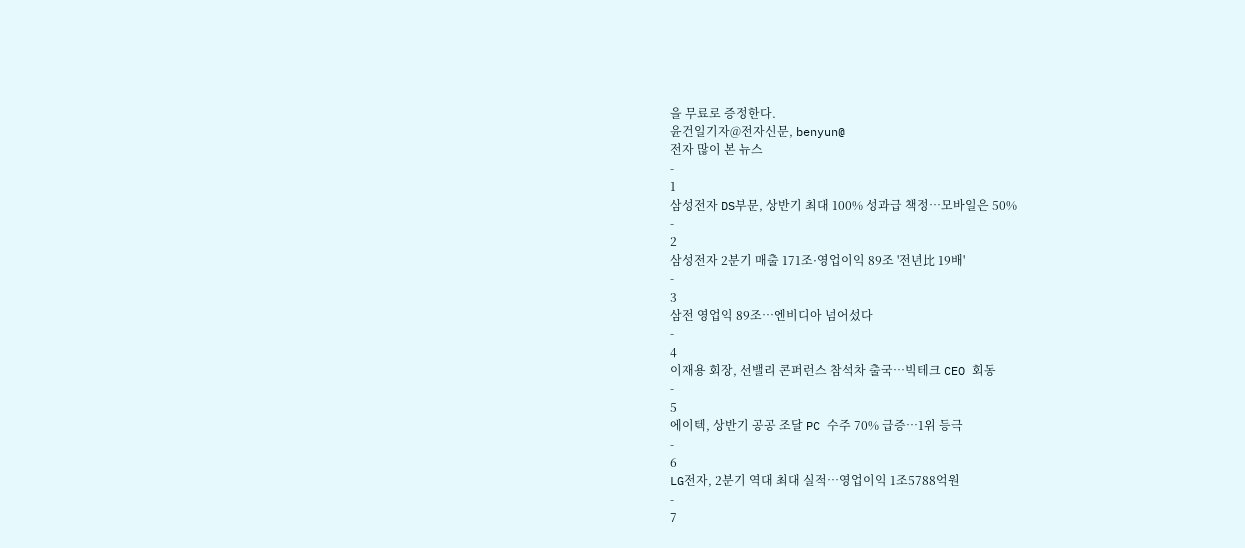을 무료로 증정한다.
윤건일기자@전자신문, benyun@
전자 많이 본 뉴스
-
1
삼성전자 DS부문, 상반기 최대 100% 성과급 책정…모바일은 50%
-
2
삼성전자 2분기 매출 171조·영업이익 89조 '전년比 19배'
-
3
삼전 영업익 89조…엔비디아 넘어섰다
-
4
이재용 회장, 선밸리 콘퍼런스 참석차 출국…빅테크 CEO 회동
-
5
에이텍, 상반기 공공 조달 PC 수주 70% 급증…1위 등극
-
6
LG전자, 2분기 역대 최대 실적…영업이익 1조5788억원
-
7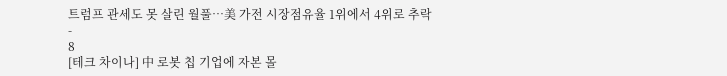트럼프 관세도 못 살린 월풀…美 가전 시장점유율 1위에서 4위로 추락
-
8
[테크 차이나] 中 로봇 칩 기업에 자본 몰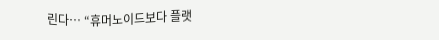린다… “휴머노이드보다 플랫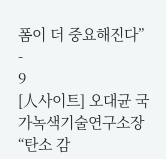폼이 더 중요해진다”
-
9
[人사이트] 오대균 국가녹색기술연구소장 “탄소 감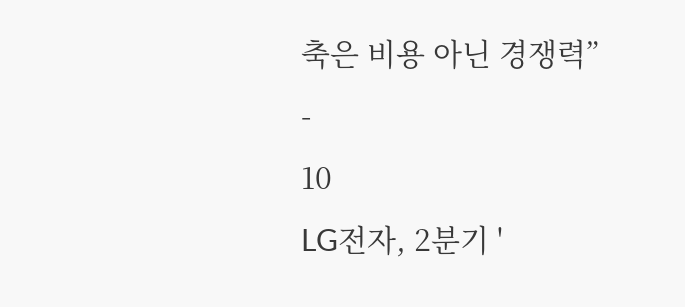축은 비용 아닌 경쟁력”
-
10
LG전자, 2분기 '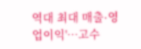역대 최대 매출·영업이익'…고수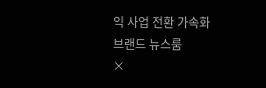익 사업 전환 가속화
브랜드 뉴스룸
×